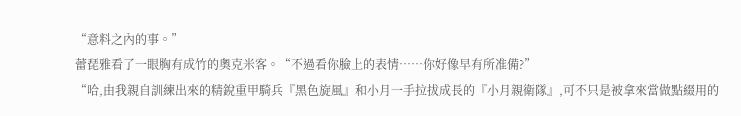“意料之內的事。”
蕾琵雅看了一眼胸有成竹的奧克米客。“不過看你臉上的表情……你好像早有所准備?”
“哈,由我親自訓練出來的精銳重甲騎兵『黑色旋風』和小月一手拉拔成長的『小月親衛隊』,可不只是被拿來當做點綴用的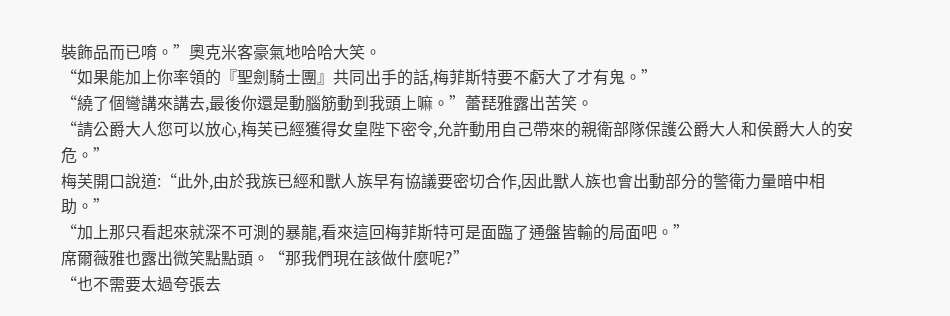裝飾品而已唷。”奧克米客豪氣地哈哈大笑。
“如果能加上你率領的『聖劍騎士團』共同出手的話,梅菲斯特要不虧大了才有鬼。”
“繞了個彎講來講去,最後你還是動腦筋動到我頭上嘛。”蕾琵雅露出苦笑。
“請公爵大人您可以放心,梅芙已經獲得女皇陛下密令,允許動用自己帶來的親衛部隊保護公爵大人和侯爵大人的安危。”
梅芙開口說道:“此外,由於我族已經和獸人族早有協議要密切合作,因此獸人族也會出動部分的警衛力量暗中相助。”
“加上那只看起來就深不可測的暴龍,看來這回梅菲斯特可是面臨了通盤皆輸的局面吧。”
席爾薇雅也露出微笑點點頭。“那我們現在該做什麼呢?”
“也不需要太過夸張去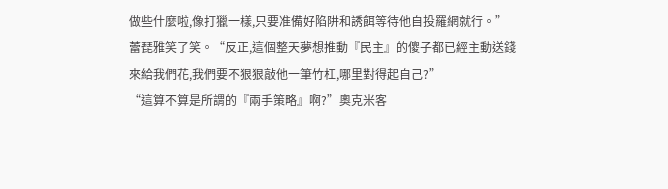做些什麼啦,像打獵一樣,只要准備好陷阱和誘餌等待他自投羅網就行。”
蕾琵雅笑了笑。“反正,這個整天夢想推動『民主』的傻子都已經主動送錢來給我們花,我們要不狠狠敲他一筆竹杠,哪里對得起自己?”
“這算不算是所謂的『兩手策略』啊?”奧克米客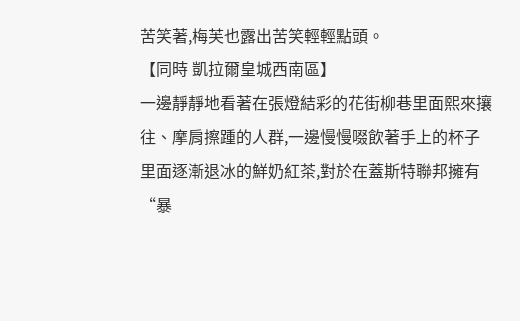苦笑著,梅芙也露出苦笑輕輕點頭。
【同時 凱拉爾皇城西南區】
一邊靜靜地看著在張燈結彩的花街柳巷里面熙來攘往、摩肩擦踵的人群,一邊慢慢啜飲著手上的杯子里面逐漸退冰的鮮奶紅茶,對於在蓋斯特聯邦擁有“暴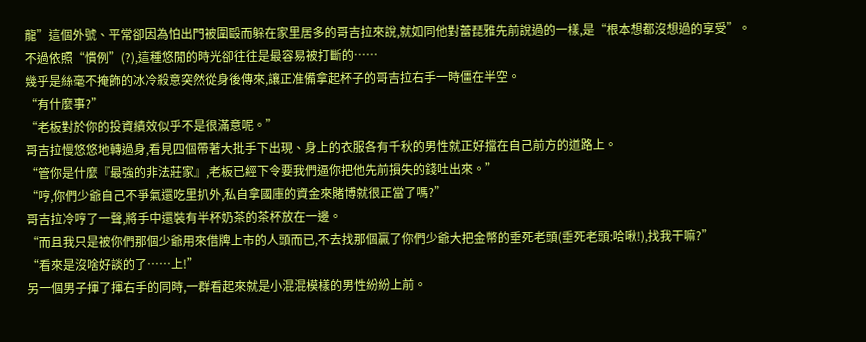龍”這個外號、平常卻因為怕出門被圍毆而躲在家里居多的哥吉拉來說,就如同他對蕾琵雅先前說過的一樣,是“根本想都沒想過的享受”。
不過依照“慣例”(?),這種悠閒的時光卻往往是最容易被打斷的……
幾乎是絲毫不掩飾的冰冷殺意突然從身後傳來,讓正准備拿起杯子的哥吉拉右手一時僵在半空。
“有什麼事?”
“老板對於你的投資績效似乎不是很滿意呢。”
哥吉拉慢悠悠地轉過身,看見四個帶著大批手下出現、身上的衣服各有千秋的男性就正好擋在自己前方的道路上。
“管你是什麼『最強的非法莊家』,老板已經下令要我們逼你把他先前損失的錢吐出來。”
“哼,你們少爺自己不爭氣還吃里扒外,私自拿國庫的資金來賭博就很正當了嗎?”
哥吉拉冷哼了一聲,將手中還裝有半杯奶茶的茶杯放在一邊。
“而且我只是被你們那個少爺用來借牌上市的人頭而已,不去找那個贏了你們少爺大把金幣的垂死老頭(垂死老頭:哈啾!),找我干嘛?”
“看來是沒啥好談的了……上!”
另一個男子揮了揮右手的同時,一群看起來就是小混混模樣的男性紛紛上前。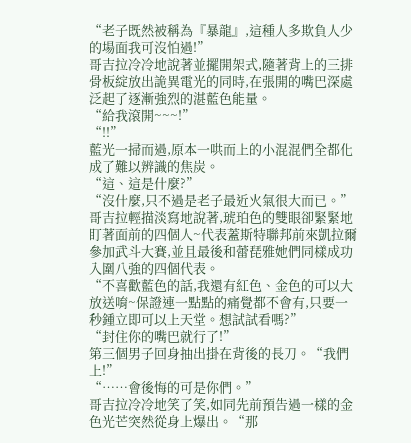“老子既然被稱為『暴龍』,這種人多欺負人少的場面我可沒怕過!”
哥吉拉冷冷地說著並擺開架式,隨著背上的三排骨板綻放出詭異電光的同時,在張開的嘴巴深處泛起了逐漸強烈的湛藍色能量。
“給我滾開~~~!”
“!!”
藍光一掃而過,原本一哄而上的小混混們全都化成了難以辨識的焦炭。
“這、這是什麼?”
“沒什麼,只不過是老子最近火氣很大而已。”
哥吉拉輕描淡寫地說著,琥珀色的雙眼卻緊緊地盯著面前的四個人~代表蓋斯特聯邦前來凱拉爾參加武斗大賽,並且最後和蕾琵雅她們同樣成功入圍八強的四個代表。
“不喜歡藍色的話,我還有紅色、金色的可以大放送唷~保證連一點點的痛覺都不會有,只要一秒鍾立即可以上天堂。想試試看嗎?”
“封住你的嘴巴就行了!”
第三個男子回身抽出掛在背後的長刀。“我們上!”
“……會後悔的可是你們。”
哥吉拉冷冷地笑了笑,如同先前預告過一樣的金色光芒突然從身上爆出。“那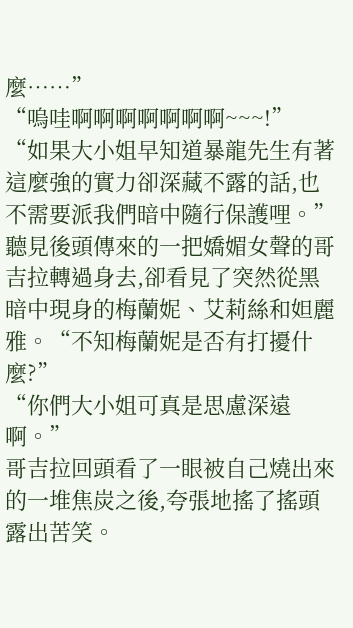麼……”
“嗚哇啊啊啊啊啊啊啊~~~!”
“如果大小姐早知道暴龍先生有著這麼強的實力卻深藏不露的話,也不需要派我們暗中隨行保護哩。”
聽見後頭傳來的一把嬌媚女聲的哥吉拉轉過身去,卻看見了突然從黑暗中現身的梅蘭妮、艾莉絲和妲麗雅。“不知梅蘭妮是否有打擾什麼?”
“你們大小姐可真是思慮深遠啊。”
哥吉拉回頭看了一眼被自己燒出來的一堆焦炭之後,夸張地搖了搖頭露出苦笑。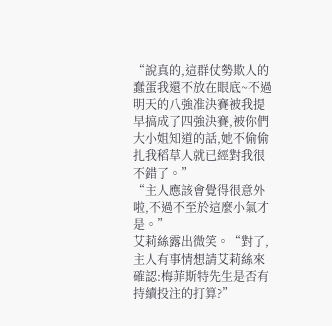“說真的,這群仗勢欺人的蠢蛋我還不放在眼底~不過明天的八強准決賽被我提早搞成了四強決賽,被你們大小姐知道的話,她不偷偷扎我稻草人就已經對我很不錯了。”
“主人應該會覺得很意外啦,不過不至於這麼小氣才是。”
艾莉絲露出微笑。“對了,主人有事情想請艾莉絲來確認:梅菲斯特先生是否有持續投注的打算?”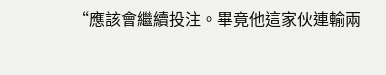“應該會繼續投注。畢竟他這家伙連輸兩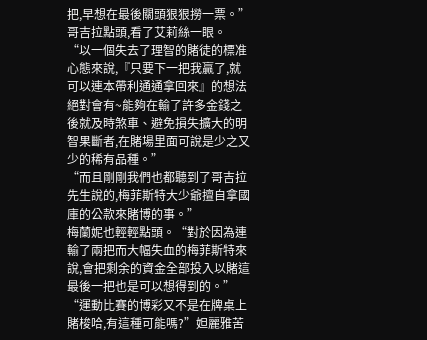把,早想在最後關頭狠狠撈一票。”
哥吉拉點頭,看了艾莉絲一眼。
“以一個失去了理智的賭徒的標准心態來說,『只要下一把我贏了,就可以連本帶利通通拿回來』的想法絕對會有~能夠在輸了許多金錢之後就及時煞車、避免損失擴大的明智果斷者,在賭場里面可說是少之又少的稀有品種。”
“而且剛剛我們也都聽到了哥吉拉先生說的,梅菲斯特大少爺擅自拿國庫的公款來賭博的事。”
梅蘭妮也輕輕點頭。“對於因為連輸了兩把而大幅失血的梅菲斯特來說,會把剩余的資金全部投入以賭這最後一把也是可以想得到的。”
“運動比賽的博彩又不是在牌桌上賭梭哈,有這種可能嗎?”妲麗雅苦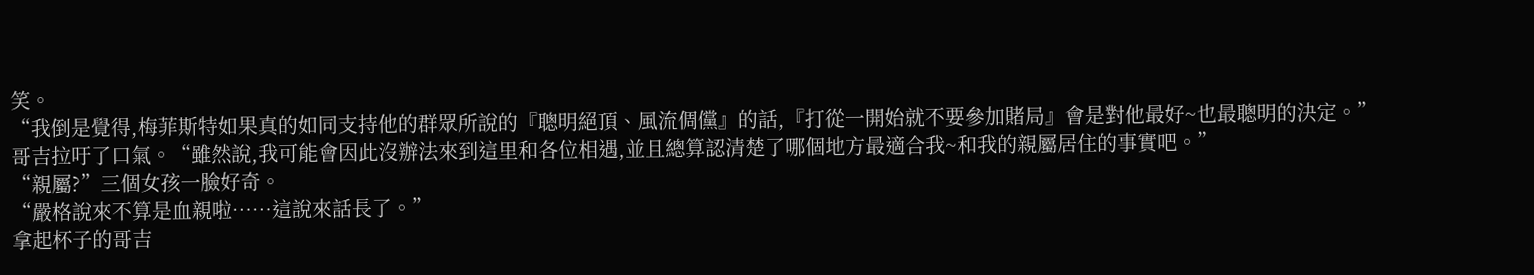笑。
“我倒是覺得,梅菲斯特如果真的如同支持他的群眾所說的『聰明絕頂、風流倜儻』的話,『打從一開始就不要參加賭局』會是對他最好~也最聰明的決定。”
哥吉拉吁了口氣。“雖然說,我可能會因此沒辦法來到這里和各位相遇,並且總算認清楚了哪個地方最適合我~和我的親屬居住的事實吧。”
“親屬?”三個女孩一臉好奇。
“嚴格說來不算是血親啦……這說來話長了。”
拿起杯子的哥吉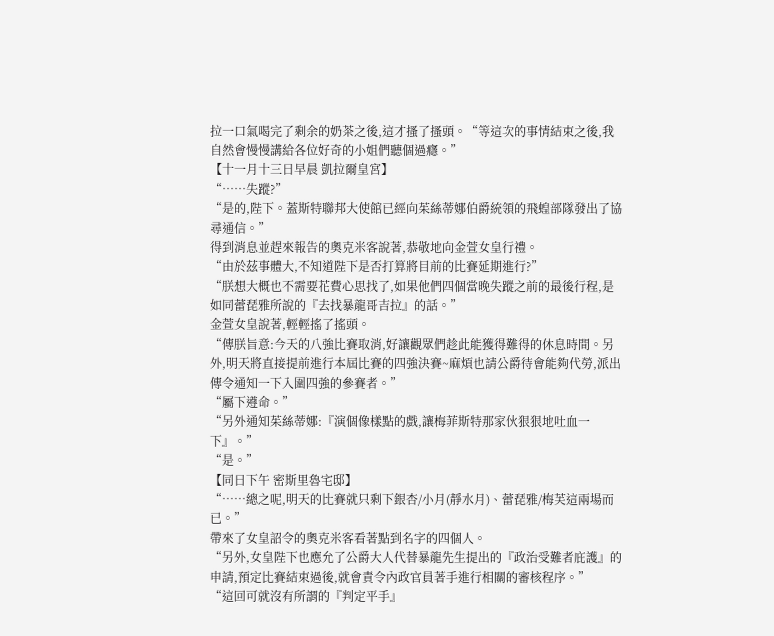拉一口氣喝完了剩余的奶茶之後,這才搔了搔頭。“等這次的事情結束之後,我自然會慢慢講給各位好奇的小姐們聽個過癮。”
【十一月十三日早晨 凱拉爾皇宮】
“……失蹤?”
“是的,陛下。蓋斯特聯邦大使館已經向茱絲蒂娜伯爵統領的飛蝗部隊發出了協尋通信。”
得到消息並趕來報告的奧克米客說著,恭敬地向金萱女皇行禮。
“由於茲事體大,不知道陛下是否打算將目前的比賽延期進行?”
“朕想大概也不需要花費心思找了,如果他們四個當晚失蹤之前的最後行程,是如同蕾琵雅所說的『去找暴龍哥吉拉』的話。”
金萱女皇說著,輕輕搖了搖頭。
“傳朕旨意:今天的八強比賽取消,好讓觀眾們趁此能獲得難得的休息時間。另外,明天將直接提前進行本屆比賽的四強決賽~麻煩也請公爵待會能夠代勞,派出傳令通知一下入圍四強的參賽者。”
“屬下遵命。”
“另外通知茱絲蒂娜:『演個像樣點的戲,讓梅菲斯特那家伙狠狠地吐血一下』。”
“是。”
【同日下午 密斯里魯宅邸】
“……總之呢,明天的比賽就只剩下銀杏/小月(靜水月)、蕾琵雅/梅芙這兩場而已。”
帶來了女皇詔令的奧克米客看著點到名字的四個人。
“另外,女皇陛下也應允了公爵大人代替暴龍先生提出的『政治受難者庇護』的申請,預定比賽結束過後,就會責令內政官員著手進行相關的審核程序。”
“這回可就沒有所謂的『判定平手』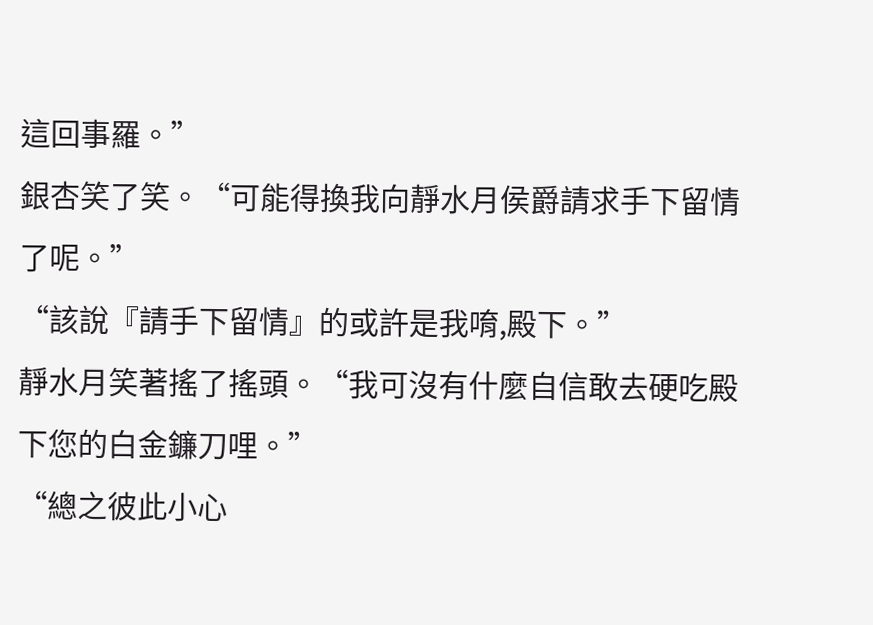這回事羅。”
銀杏笑了笑。“可能得換我向靜水月侯爵請求手下留情了呢。”
“該說『請手下留情』的或許是我唷,殿下。”
靜水月笑著搖了搖頭。“我可沒有什麼自信敢去硬吃殿下您的白金鐮刀哩。”
“總之彼此小心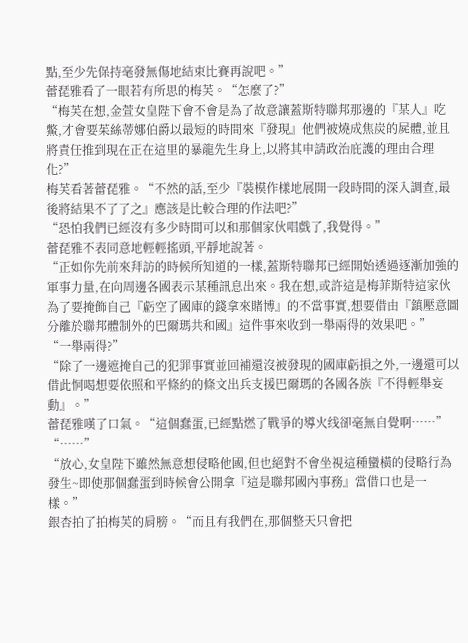點,至少先保持毫發無傷地結束比賽再說吧。”
蕾琵雅看了一眼若有所思的梅芙。“怎麼了?”
“梅芙在想,金萱女皇陛下會不會是為了故意讓蓋斯特聯邦那邊的『某人』吃鱉,才會要茱絲蒂娜伯爵以最短的時間來『發現』他們被燒成焦炭的屍體,並且將責任推到現在正在這里的暴龍先生身上,以將其申請政治庇護的理由合理化?”
梅芙看著蕾琵雅。“不然的話,至少『裝模作樣地展開一段時間的深入調查,最後將結果不了了之』應該是比較合理的作法吧?”
“恐怕我們已經沒有多少時間可以和那個家伙唱戲了,我覺得。”
蕾琵雅不表同意地輕輕搖頭,平靜地說著。
“正如你先前來拜訪的時候所知道的一樣,蓋斯特聯邦已經開始透過逐漸加強的軍事力量,在向周邊各國表示某種訊息出來。我在想,或許這是梅菲斯特這家伙為了要掩飾自己『虧空了國庫的錢拿來賭博』的不當事實,想要借由『鎮壓意圖分離於聯邦體制外的巴爾瑪共和國』這件事來收到一舉兩得的效果吧。”
“一舉兩得?”
“除了一邊遮掩自己的犯罪事實並回補還沒被發現的國庫虧損之外,一邊還可以借此恫喝想要依照和平條約的條文出兵支援巴爾瑪的各國各族『不得輕舉妄動』。”
蕾琵雅嘆了口氣。“這個蠢蛋,已經點燃了戰爭的導火线卻毫無自覺啊……”
“……”
“放心,女皇陛下雖然無意想侵略他國,但也絕對不會坐視這種蠻橫的侵略行為發生~即使那個蠢蛋到時候會公開拿『這是聯邦國內事務』當借口也是一樣。”
銀杏拍了拍梅芙的肩膀。“而且有我們在,那個整天只會把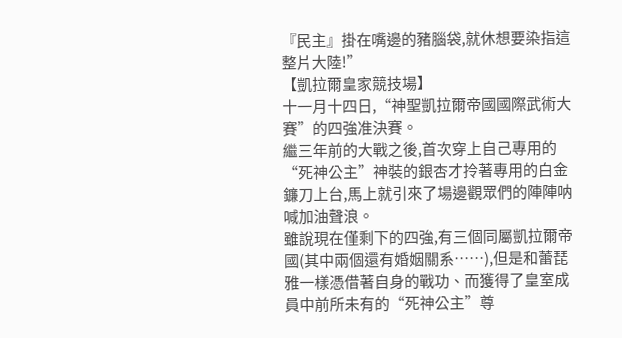『民主』掛在嘴邊的豬腦袋,就休想要染指這整片大陸!”
【凱拉爾皇家競技場】
十一月十四日,“神聖凱拉爾帝國國際武術大賽”的四強准決賽。
繼三年前的大戰之後,首次穿上自己專用的“死神公主”神裝的銀杏才拎著專用的白金鐮刀上台,馬上就引來了場邊觀眾們的陣陣呐喊加油聲浪。
雖說現在僅剩下的四強,有三個同屬凱拉爾帝國(其中兩個還有婚姻關系……),但是和蕾琵雅一樣憑借著自身的戰功、而獲得了皇室成員中前所未有的“死神公主”尊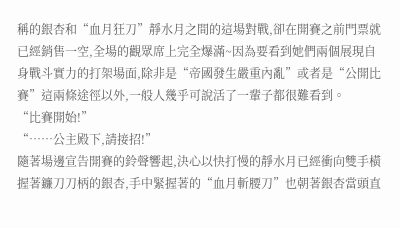稱的銀杏和“血月狂刀”靜水月之間的這場對戰,卻在開賽之前門票就已經銷售一空,全場的觀眾席上完全爆滿~因為要看到她們兩個展現自身戰斗實力的打架場面,除非是“帝國發生嚴重內亂”或者是“公開比賽”這兩條途徑以外,一般人幾乎可說活了一輩子都很難看到。
“比賽開始!”
“……公主殿下,請接招!”
隨著場邊宣告開賽的鈴聲響起,決心以快打慢的靜水月已經衝向雙手橫握著鐮刀刀柄的銀杏,手中緊握著的“血月斬腰刀”也朝著銀杏當頭直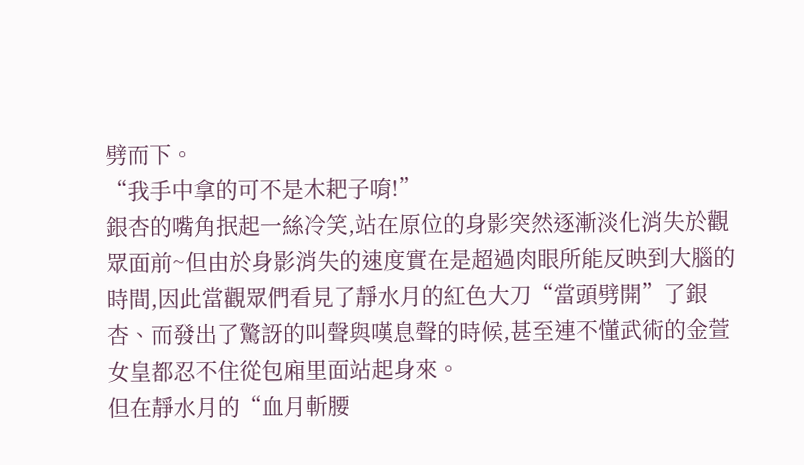劈而下。
“我手中拿的可不是木耙子唷!”
銀杏的嘴角抿起一絲冷笑,站在原位的身影突然逐漸淡化消失於觀眾面前~但由於身影消失的速度實在是超過肉眼所能反映到大腦的時間,因此當觀眾們看見了靜水月的紅色大刀“當頭劈開”了銀杏、而發出了驚訝的叫聲與嘆息聲的時候,甚至連不懂武術的金萱女皇都忍不住從包廂里面站起身來。
但在靜水月的“血月斬腰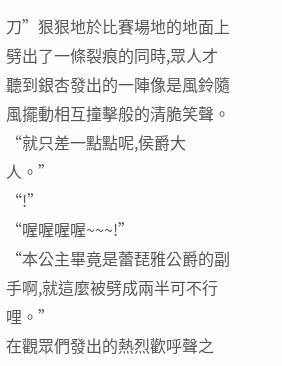刀”狠狠地於比賽場地的地面上劈出了一條裂痕的同時,眾人才聽到銀杏發出的一陣像是風鈴隨風擺動相互撞擊般的清脆笑聲。
“就只差一點點呢,侯爵大人。”
“!”
“喔喔喔喔~~~!”
“本公主畢竟是蕾琵雅公爵的副手啊,就這麼被劈成兩半可不行哩。”
在觀眾們發出的熱烈歡呼聲之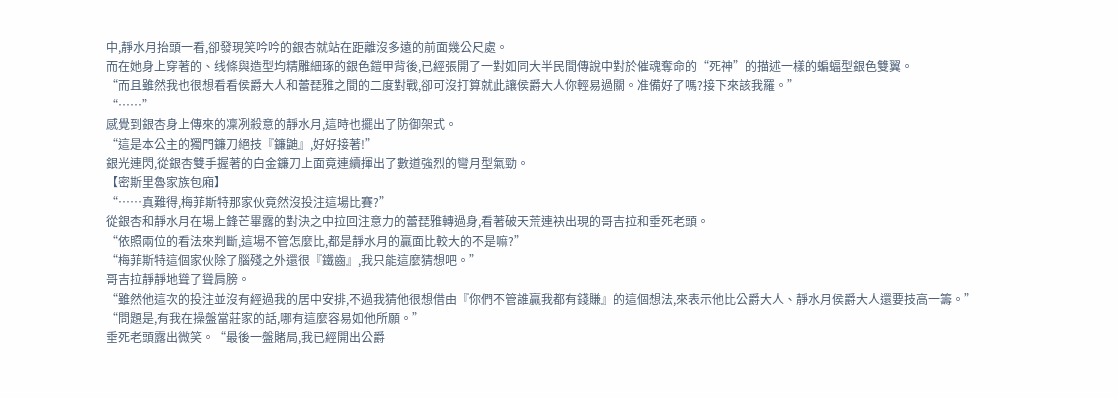中,靜水月抬頭一看,卻發現笑吟吟的銀杏就站在距離沒多遠的前面幾公尺處。
而在她身上穿著的、线條與造型均精雕細琢的銀色鎧甲背後,已經張開了一對如同大半民間傳說中對於催魂奪命的“死神”的描述一樣的蝙蝠型銀色雙翼。
“而且雖然我也很想看看侯爵大人和蕾琵雅之間的二度對戰,卻可沒打算就此讓侯爵大人你輕易過關。准備好了嗎?接下來該我羅。”
“……”
感覺到銀杏身上傳來的凜冽殺意的靜水月,這時也擺出了防御架式。
“這是本公主的獨門鐮刀絕技『鐮鼬』,好好接著!”
銀光連閃,從銀杏雙手握著的白金鐮刀上面竟連續揮出了數道強烈的彎月型氣勁。
【密斯里魯家族包廂】
“……真難得,梅菲斯特那家伙竟然沒投注這場比賽?”
從銀杏和靜水月在場上鋒芒畢露的對決之中拉回注意力的蕾琵雅轉過身,看著破天荒連袂出現的哥吉拉和垂死老頭。
“依照兩位的看法來判斷,這場不管怎麼比,都是靜水月的贏面比較大的不是嘛?”
“梅菲斯特這個家伙除了腦殘之外還很『鐵齒』,我只能這麼猜想吧。”
哥吉拉靜靜地聳了聳肩膀。
“雖然他這次的投注並沒有經過我的居中安排,不過我猜他很想借由『你們不管誰贏我都有錢賺』的這個想法,來表示他比公爵大人、靜水月侯爵大人還要技高一籌。”
“問題是,有我在操盤當莊家的話,哪有這麼容易如他所願。”
垂死老頭露出微笑。“最後一盤賭局,我已經開出公爵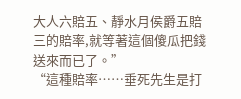大人六賠五、靜水月侯爵五賠三的賠率,就等著這個傻瓜把錢送來而已了。”
“這種賠率……垂死先生是打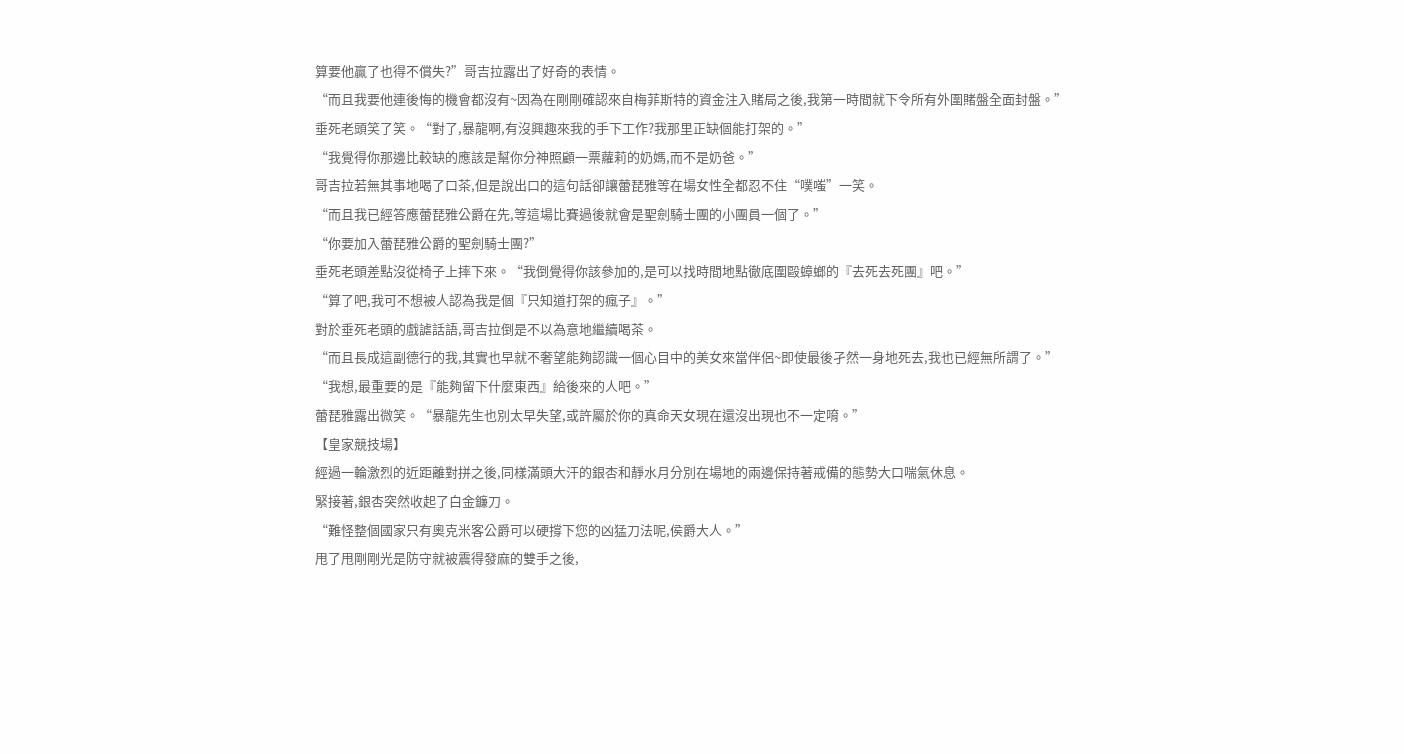算要他贏了也得不償失?”哥吉拉露出了好奇的表情。
“而且我要他連後悔的機會都沒有~因為在剛剛確認來自梅菲斯特的資金注入賭局之後,我第一時間就下令所有外圍賭盤全面封盤。”
垂死老頭笑了笑。“對了,暴龍啊,有沒興趣來我的手下工作?我那里正缺個能打架的。”
“我覺得你那邊比較缺的應該是幫你分神照顧一票蘿莉的奶媽,而不是奶爸。”
哥吉拉若無其事地喝了口茶,但是說出口的這句話卻讓蕾琵雅等在場女性全都忍不住“噗嗤”一笑。
“而且我已經答應蕾琵雅公爵在先,等這場比賽過後就會是聖劍騎士團的小團員一個了。”
“你要加入蕾琵雅公爵的聖劍騎士團?”
垂死老頭差點沒從椅子上摔下來。“我倒覺得你該參加的,是可以找時間地點徹底圍毆蟑螂的『去死去死團』吧。”
“算了吧,我可不想被人認為我是個『只知道打架的瘋子』。”
對於垂死老頭的戲謔話語,哥吉拉倒是不以為意地繼續喝茶。
“而且長成這副德行的我,其實也早就不奢望能夠認識一個心目中的美女來當伴侶~即使最後孑然一身地死去,我也已經無所謂了。”
“我想,最重要的是『能夠留下什麼東西』給後來的人吧。”
蕾琵雅露出微笑。“暴龍先生也別太早失望,或許屬於你的真命天女現在還沒出現也不一定唷。”
【皇家競技場】
經過一輪激烈的近距離對拼之後,同樣滿頭大汗的銀杏和靜水月分別在場地的兩邊保持著戒備的態勢大口喘氣休息。
緊接著,銀杏突然收起了白金鐮刀。
“難怪整個國家只有奧克米客公爵可以硬撐下您的凶猛刀法呢,侯爵大人。”
甩了甩剛剛光是防守就被震得發麻的雙手之後,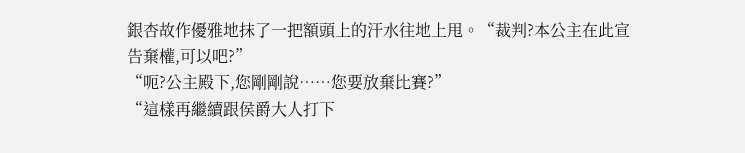銀杏故作優雅地抹了一把額頭上的汗水往地上甩。“裁判?本公主在此宣告棄權,可以吧?”
“呃?公主殿下,您剛剛說……您要放棄比賽?”
“這樣再繼續跟侯爵大人打下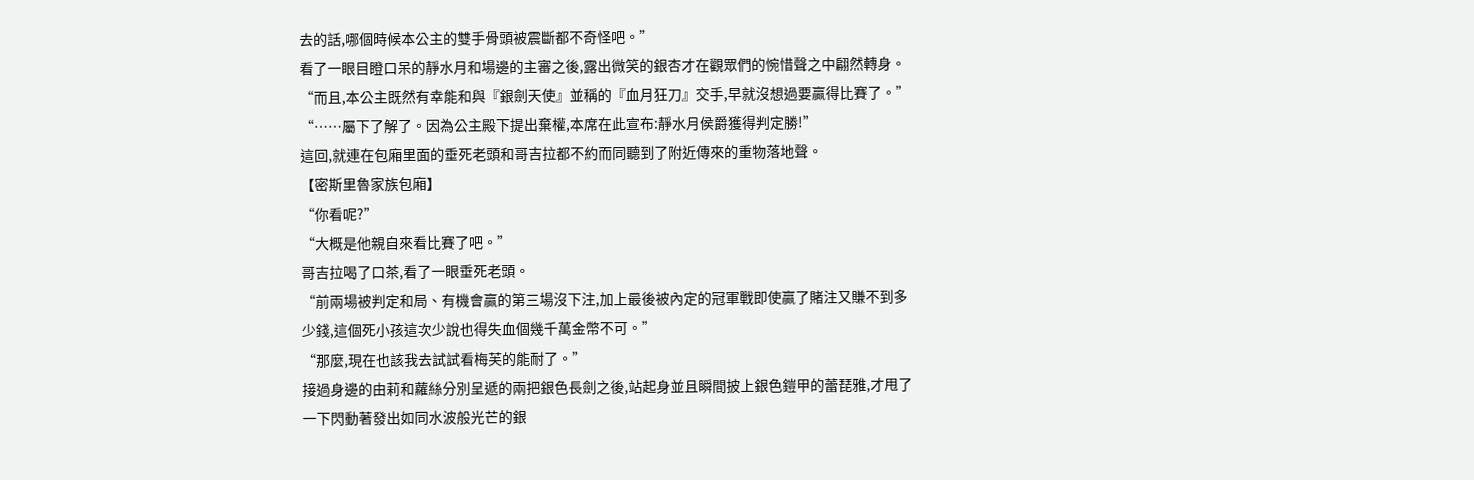去的話,哪個時候本公主的雙手骨頭被震斷都不奇怪吧。”
看了一眼目瞪口呆的靜水月和場邊的主審之後,露出微笑的銀杏才在觀眾們的惋惜聲之中翩然轉身。
“而且,本公主既然有幸能和與『銀劍天使』並稱的『血月狂刀』交手,早就沒想過要贏得比賽了。”
“……屬下了解了。因為公主殿下提出棄權,本席在此宣布:靜水月侯爵獲得判定勝!”
這回,就連在包廂里面的垂死老頭和哥吉拉都不約而同聽到了附近傳來的重物落地聲。
【密斯里魯家族包廂】
“你看呢?”
“大概是他親自來看比賽了吧。”
哥吉拉喝了口茶,看了一眼垂死老頭。
“前兩場被判定和局、有機會贏的第三場沒下注,加上最後被內定的冠軍戰即使贏了賭注又賺不到多少錢,這個死小孩這次少說也得失血個幾千萬金幣不可。”
“那麼,現在也該我去試試看梅芙的能耐了。”
接過身邊的由莉和蘿絲分別呈遞的兩把銀色長劍之後,站起身並且瞬間披上銀色鎧甲的蕾琵雅,才甩了一下閃動著發出如同水波般光芒的銀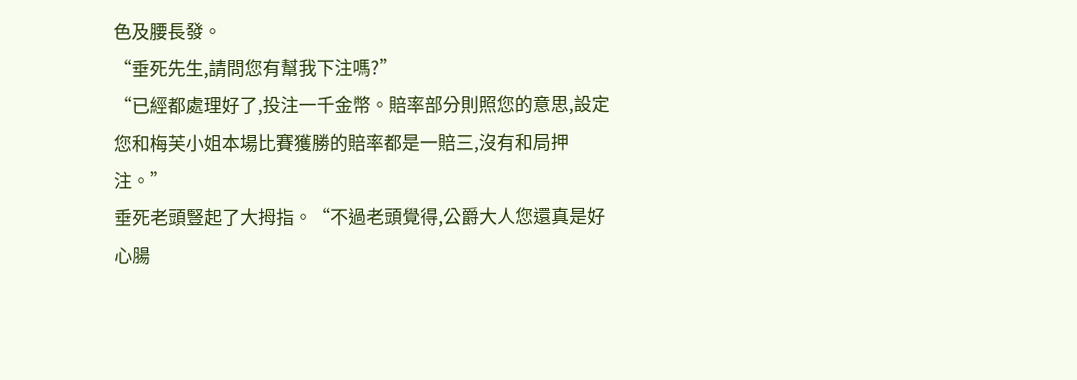色及腰長發。
“垂死先生,請問您有幫我下注嗎?”
“已經都處理好了,投注一千金幣。賠率部分則照您的意思,設定您和梅芙小姐本場比賽獲勝的賠率都是一賠三,沒有和局押注。”
垂死老頭豎起了大拇指。“不過老頭覺得,公爵大人您還真是好心腸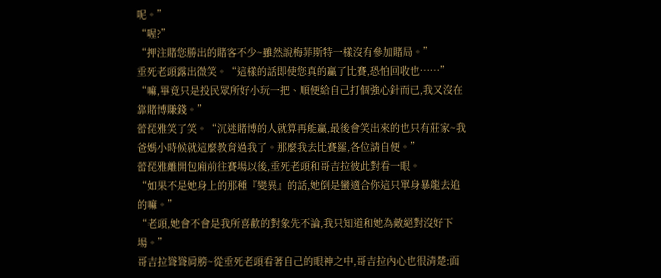呢。”
“喔?”
“押注賭您勝出的賭客不少~雖然說梅菲斯特一樣沒有參加賭局。”
垂死老頭露出微笑。“這樣的話即使您真的贏了比賽,恐怕回收也……”
“嘛,畢竟只是投民眾所好小玩一把、順便給自己打個強心針而已,我又沒在靠賭博賺錢。”
蕾琵雅笑了笑。“沉迷賭博的人就算再能贏,最後會笑出來的也只有莊家~我爸媽小時候就這麼教育過我了。那麼我去比賽羅,各位請自便。”
蕾琵雅離開包廂前往賽場以後,垂死老頭和哥吉拉彼此對看一眼。
“如果不是她身上的那種『變異』的話,她倒是蠻適合你這只單身暴龍去追的嘛。”
“老頭,她會不會是我所喜歡的對象先不論,我只知道和她為敵絕對沒好下場。”
哥吉拉聳聳肩膀~從垂死老頭看著自己的眼神之中,哥吉拉內心也很清楚:面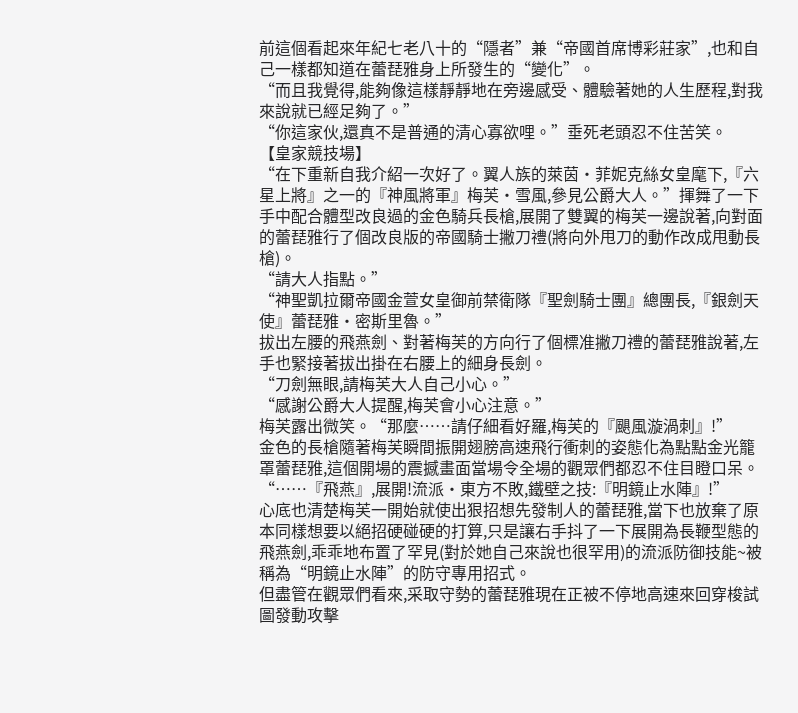前這個看起來年紀七老八十的“隱者”兼“帝國首席博彩莊家”,也和自己一樣都知道在蕾琵雅身上所發生的“變化”。
“而且我覺得,能夠像這樣靜靜地在旁邊感受、體驗著她的人生歷程,對我來說就已經足夠了。”
“你這家伙,還真不是普通的清心寡欲哩。”垂死老頭忍不住苦笑。
【皇家競技場】
“在下重新自我介紹一次好了。翼人族的萊茵·菲妮克絲女皇麾下,『六星上將』之一的『神風將軍』梅芙·雪風,參見公爵大人。”揮舞了一下手中配合體型改良過的金色騎兵長槍,展開了雙翼的梅芙一邊說著,向對面的蕾琵雅行了個改良版的帝國騎士撇刀禮(將向外甩刀的動作改成甩動長槍)。
“請大人指點。”
“神聖凱拉爾帝國金萱女皇御前禁衛隊『聖劍騎士團』總團長,『銀劍天使』蕾琵雅·密斯里魯。”
拔出左腰的飛燕劍、對著梅芙的方向行了個標准撇刀禮的蕾琵雅說著,左手也緊接著拔出掛在右腰上的細身長劍。
“刀劍無眼,請梅芙大人自己小心。”
“感謝公爵大人提醒,梅芙會小心注意。”
梅芙露出微笑。“那麼……請仔細看好羅,梅芙的『颶風漩渦刺』!”
金色的長槍隨著梅芙瞬間振開翅膀高速飛行衝刺的姿態化為點點金光籠罩蕾琵雅,這個開場的震撼畫面當場令全場的觀眾們都忍不住目瞪口呆。
“……『飛燕』,展開!流派·東方不敗,鐵壁之技:『明鏡止水陣』!”
心底也清楚梅芙一開始就使出狠招想先發制人的蕾琵雅,當下也放棄了原本同樣想要以絕招硬碰硬的打算,只是讓右手抖了一下展開為長鞭型態的飛燕劍,乖乖地布置了罕見(對於她自己來說也很罕用)的流派防御技能~被稱為“明鏡止水陣”的防守專用招式。
但盡管在觀眾們看來,采取守勢的蕾琵雅現在正被不停地高速來回穿梭試圖發動攻擊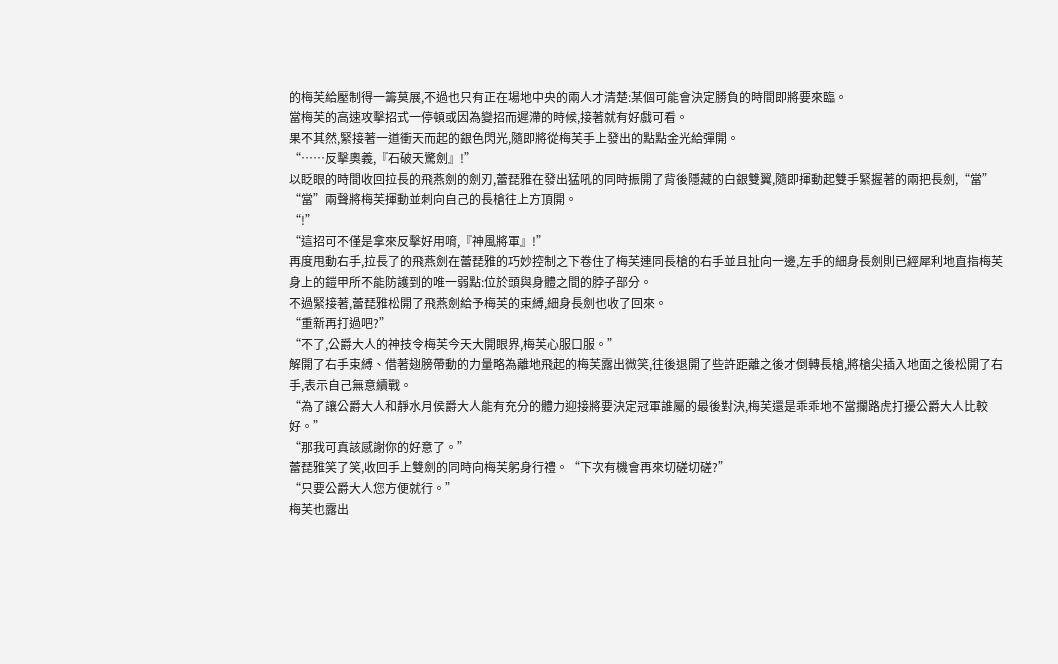的梅芙給壓制得一籌莫展,不過也只有正在場地中央的兩人才清楚:某個可能會決定勝負的時間即將要來臨。
當梅芙的高速攻擊招式一停頓或因為變招而遲滯的時候,接著就有好戲可看。
果不其然,緊接著一道衝天而起的銀色閃光,隨即將從梅芙手上發出的點點金光給彈開。
“……反擊奧義,『石破天驚劍』!”
以眨眼的時間收回拉長的飛燕劍的劍刃,蕾琵雅在發出猛吼的同時振開了背後隱藏的白銀雙翼,隨即揮動起雙手緊握著的兩把長劍,“當”
“當”兩聲將梅芙揮動並刺向自己的長槍往上方頂開。
“!”
“這招可不僅是拿來反擊好用唷,『神風將軍』!”
再度甩動右手,拉長了的飛燕劍在蕾琵雅的巧妙控制之下卷住了梅芙連同長槍的右手並且扯向一邊,左手的細身長劍則已經犀利地直指梅芙身上的鎧甲所不能防護到的唯一弱點:位於頭與身體之間的脖子部分。
不過緊接著,蕾琵雅松開了飛燕劍給予梅芙的束縛,細身長劍也收了回來。
“重新再打過吧?”
“不了,公爵大人的神技令梅芙今天大開眼界,梅芙心服口服。”
解開了右手束縛、借著翅膀帶動的力量略為離地飛起的梅芙露出微笑,往後退開了些許距離之後才倒轉長槍,將槍尖插入地面之後松開了右手,表示自己無意續戰。
“為了讓公爵大人和靜水月侯爵大人能有充分的體力迎接將要決定冠軍誰屬的最後對決,梅芙還是乖乖地不當攔路虎打擾公爵大人比較好。”
“那我可真該感謝你的好意了。”
蕾琵雅笑了笑,收回手上雙劍的同時向梅芙躬身行禮。“下次有機會再來切磋切磋?”
“只要公爵大人您方便就行。”
梅芙也露出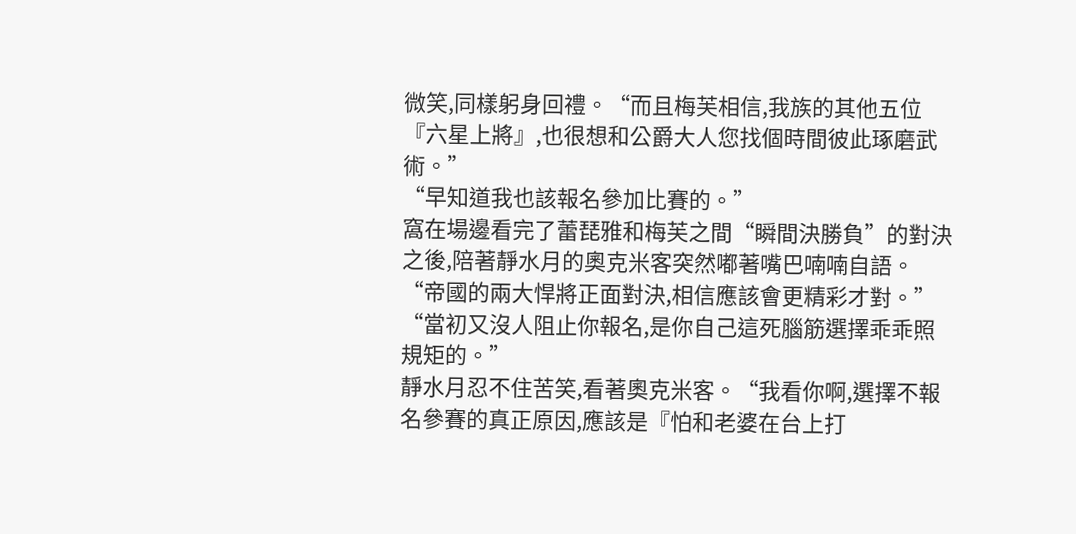微笑,同樣躬身回禮。“而且梅芙相信,我族的其他五位『六星上將』,也很想和公爵大人您找個時間彼此琢磨武術。”
“早知道我也該報名參加比賽的。”
窩在場邊看完了蕾琵雅和梅芙之間“瞬間決勝負”的對決之後,陪著靜水月的奧克米客突然嘟著嘴巴喃喃自語。
“帝國的兩大悍將正面對決,相信應該會更精彩才對。”
“當初又沒人阻止你報名,是你自己這死腦筋選擇乖乖照規矩的。”
靜水月忍不住苦笑,看著奧克米客。“我看你啊,選擇不報名參賽的真正原因,應該是『怕和老婆在台上打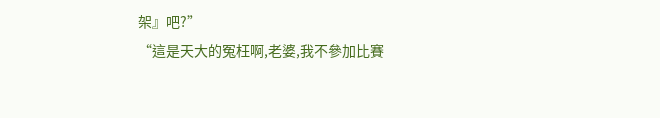架』吧?”
“這是天大的冤枉啊,老婆,我不參加比賽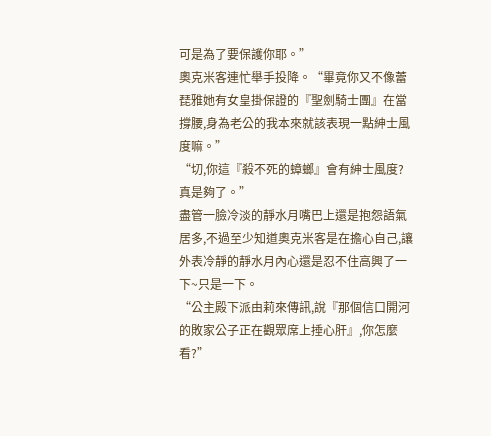可是為了要保護你耶。”
奧克米客連忙舉手投降。“畢竟你又不像蕾琵雅她有女皇掛保證的『聖劍騎士團』在當撐腰,身為老公的我本來就該表現一點紳士風度嘛。”
“切,你這『殺不死的蟑螂』會有紳士風度?真是夠了。”
盡管一臉冷淡的靜水月嘴巴上還是抱怨語氣居多,不過至少知道奧克米客是在擔心自己,讓外表冷靜的靜水月內心還是忍不住高興了一下~只是一下。
“公主殿下派由莉來傳訊,說『那個信口開河的敗家公子正在觀眾席上捶心肝』,你怎麼看?”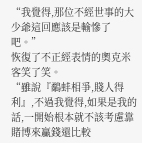“我覺得,那位不經世事的大少爺這回應該是輸慘了吧。”
恢復了不正經表情的奧克米客笑了笑。
“雖說『鷸蚌相爭,賤人得利』,不過我覺得,如果是我的話,一開始根本就不該考慮靠賭博來贏錢還比較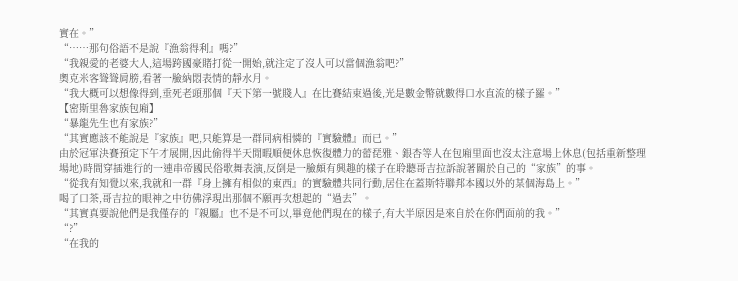實在。”
“……那句俗語不是說『漁翁得利』嗎?”
“我親愛的老婆大人,這場跨國豪賭打從一開始,就注定了沒人可以當個漁翁吧?”
奧克米客聳聳肩膀,看著一臉納悶表情的靜水月。
“我大概可以想像得到,垂死老頭那個『天下第一號賤人』在比賽結束過後,光是數金幣就數得口水直流的樣子羅。”
【密斯里魯家族包廂】
“暴龍先生也有家族?”
“其實應該不能說是『家族』吧,只能算是一群同病相憐的『實驗體』而已。”
由於冠軍決賽預定下午才展開,因此偷得半天閒暇順便休息恢復體力的蕾琵雅、銀杏等人在包廂里面也沒太注意場上休息(包括重新整理場地)時間穿插進行的一連串帝國民俗歌舞表演,反倒是一臉頗有興趣的樣子在聆聽哥吉拉訴說著關於自己的“家族”的事。
“從我有知覺以來,我就和一群『身上擁有相似的東西』的實驗體共同行動,居住在蓋斯特聯邦本國以外的某個海島上。”
喝了口茶,哥吉拉的眼神之中彷佛浮現出那個不願再次想起的“過去”。
“其實真要說他們是我僅存的『親屬』也不是不可以,畢竟他們現在的樣子,有大半原因是來自於在你們面前的我。”
“?”
“在我的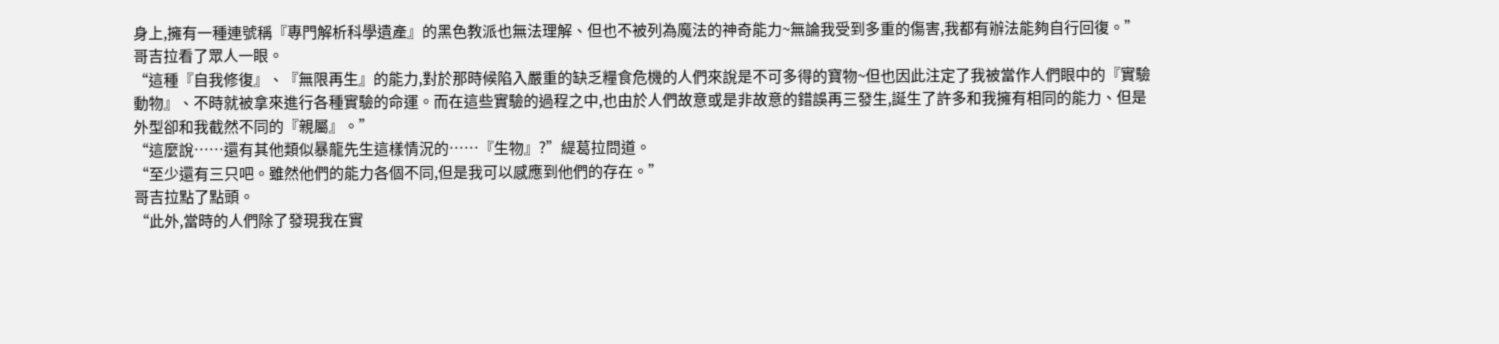身上,擁有一種連號稱『專門解析科學遺產』的黑色教派也無法理解、但也不被列為魔法的神奇能力~無論我受到多重的傷害,我都有辦法能夠自行回復。”
哥吉拉看了眾人一眼。
“這種『自我修復』、『無限再生』的能力,對於那時候陷入嚴重的缺乏糧食危機的人們來說是不可多得的寶物~但也因此注定了我被當作人們眼中的『實驗動物』、不時就被拿來進行各種實驗的命運。而在這些實驗的過程之中,也由於人們故意或是非故意的錯誤再三發生,誕生了許多和我擁有相同的能力、但是外型卻和我截然不同的『親屬』。”
“這麼說……還有其他類似暴龍先生這樣情況的……『生物』?”緹葛拉問道。
“至少還有三只吧。雖然他們的能力各個不同,但是我可以感應到他們的存在。”
哥吉拉點了點頭。
“此外,當時的人們除了發現我在實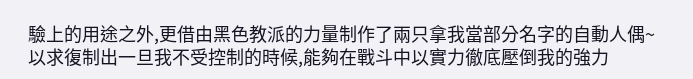驗上的用途之外,更借由黑色教派的力量制作了兩只拿我當部分名字的自動人偶~以求復制出一旦我不受控制的時候,能夠在戰斗中以實力徹底壓倒我的強力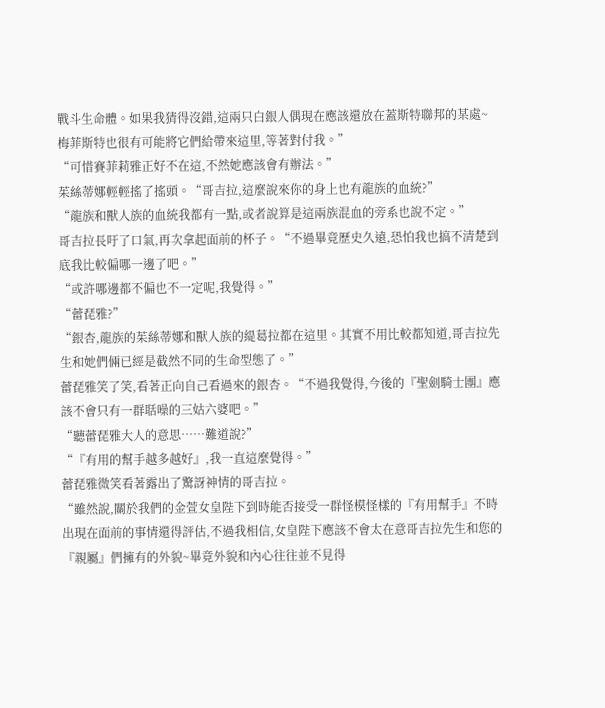戰斗生命體。如果我猜得沒錯,這兩只白銀人偶現在應該還放在蓋斯特聯邦的某處~梅菲斯特也很有可能將它們給帶來這里,等著對付我。”
“可惜賽菲莉雅正好不在這,不然她應該會有辦法。”
茱絲蒂娜輕輕搖了搖頭。“哥吉拉,這麼說來你的身上也有龍族的血統?”
“龍族和獸人族的血統我都有一點,或者說算是這兩族混血的旁系也說不定。”
哥吉拉長吁了口氣,再次拿起面前的杯子。“不過畢竟歷史久遠,恐怕我也搞不清楚到底我比較偏哪一邊了吧。”
“或許哪邊都不偏也不一定呢,我覺得。”
“蕾琵雅?”
“銀杏,龍族的茱絲蒂娜和獸人族的緹葛拉都在這里。其實不用比較都知道,哥吉拉先生和她們倆已經是截然不同的生命型態了。”
蕾琵雅笑了笑,看著正向自己看過來的銀杏。“不過我覺得,今後的『聖劍騎士團』應該不會只有一群聒噪的三姑六婆吧。”
“聽蕾琵雅大人的意思……難道說?”
“『有用的幫手越多越好』,我一直這麼覺得。”
蕾琵雅微笑看著露出了驚訝神情的哥吉拉。
“雖然說,關於我們的金萱女皇陛下到時能否接受一群怪模怪樣的『有用幫手』不時出現在面前的事情還得評估,不過我相信,女皇陛下應該不會太在意哥吉拉先生和您的『親屬』們擁有的外貌~畢竟外貌和內心往往並不見得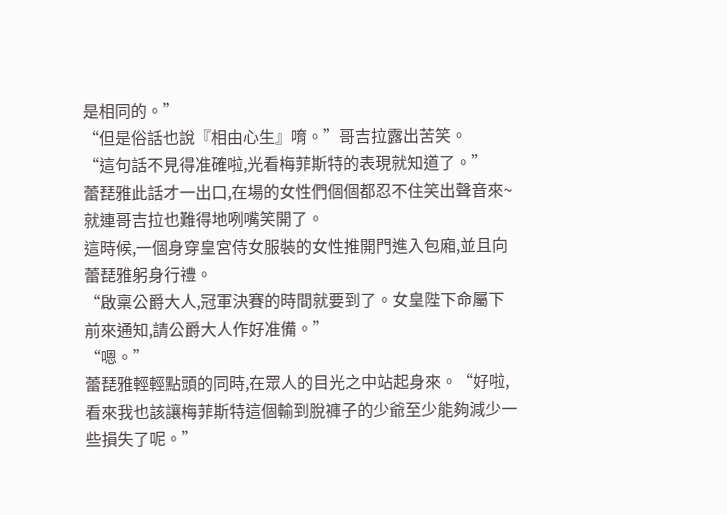是相同的。”
“但是俗話也說『相由心生』唷。”哥吉拉露出苦笑。
“這句話不見得准確啦,光看梅菲斯特的表現就知道了。”
蕾琵雅此話才一出口,在場的女性們個個都忍不住笑出聲音來~就連哥吉拉也難得地咧嘴笑開了。
這時候,一個身穿皇宮侍女服裝的女性推開門進入包廂,並且向蕾琵雅躬身行禮。
“啟稟公爵大人,冠軍決賽的時間就要到了。女皇陛下命屬下前來通知,請公爵大人作好准備。”
“嗯。”
蕾琵雅輕輕點頭的同時,在眾人的目光之中站起身來。“好啦,看來我也該讓梅菲斯特這個輸到脫褲子的少爺至少能夠減少一些損失了呢。”